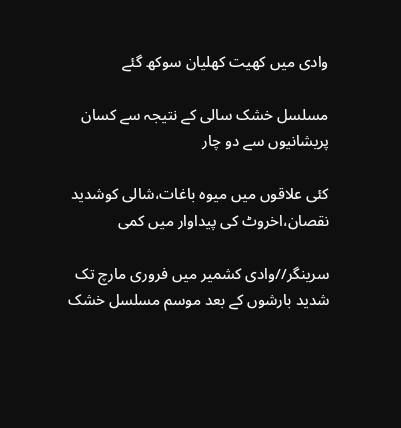وادی میں کھیت کھلیان سوکھ گئے

مسلسل خشک سالی کے نتیجہ سے کسان پریشانیوں سے دو چار

کئی علاقوں میں میوہ باغات،شالی کوشدید نقصان،اخروٹ کی پیداوار میں کمی

سرینگر//وادی کشمیر میں فروری مارچ تک شدید بارشوں کے بعد موسم مسلسل خشک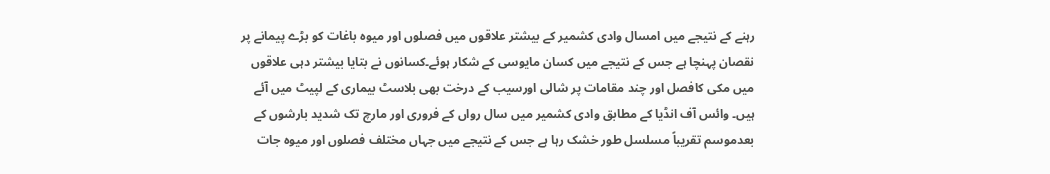رہنے کے نتیجے میں امسال وادی کشمیر کے بیشتر علاقوں میں فصلوں اور میوہ باغات کو بڑے پیمانے پر نقصان پہنچا ہے جس کے نتیجے میں کسان مایوسی کے شکار ہوئے۔کسانوں نے بتایا بیشتر دہی علاقوں میں مکی کافصل اور چند مقامات پر شالی اورسیب کے درخت بھی بلاسٹ بیماری کے لپیٹ میں آئے ہیں۔ وائس آف انڈیا کے مطابق وادی کشمیر میں سال رواں کے فروری اور مارچ تک شدید بارشوں کے بعدموسم تقریباً مسلسل طور خشک رہا ہے جس کے نتیجے میں جہاں مختلف فصلوں اور میوہ جات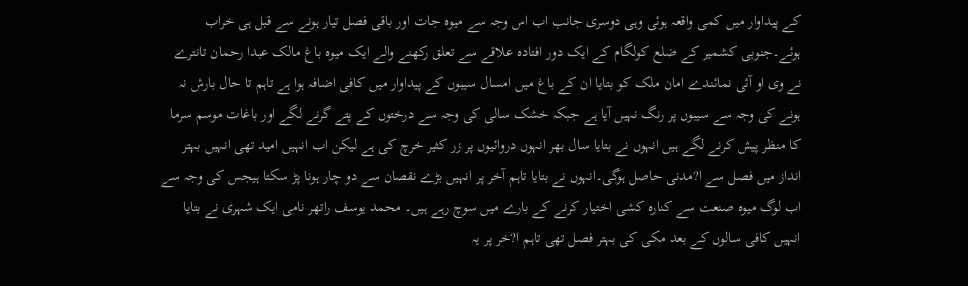کے پیداوار میں کمی واقعہ ہوئی وہی دوسری جانب اب اس وجہ سے میوہ جات اور باقی فصل تیار ہونے سے قبل ہی خراب ہوئے۔جنوبی کشمیر کے ضلع کولگام کے ایک دور افتادہ علاقے سے تعلق رکھنے والے ایک میوہ باغ مالک عبدا رحمان تانترے نے وی او آئی نمائندے امان ملک کو بتایا ان کے باغ میں امسال سیبوں کے پیداوار میں کافی اضافہ ہوا ہے تاہم تا حال بارش نہ ہونے کی وجہ سے سیبوں پر رنگ نہیں آیا ہے جبکہ خشک سالی کی وجہ سے درختوں کے پتے گرنے لگے اور باغات موسم سرما کا منظر پیش کرنے لگے ہیں انہوں نے بتایا سال بھر انہوں دروائیوں پر زر کثیر خرچ کی ہے لیکن اب انہیں امید تھی انہیں بہتر انداز میں فصل سے ا?مدنی حاصل ہوگی۔انہوں نے بتایا تاہم آخر پر انہیں بڑے نقصان سے دو چار ہونا پڑ سکتا ہیجس کی وجہ سے اب لوگ میوہ صنعت سے کنارہ کشی اختیار کرنے کے بارے میں سوچ رہے ہیں۔ محمد یوسف راتھر نامی ایک شہری نے بتایا انہیں کافی سالوں کے بعد مکی کی بہتر فصل تھی تاہم ا?خر پر یہ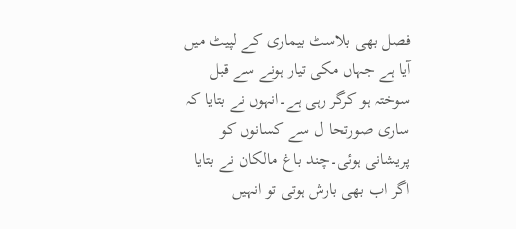فصل بھی بلاسٹ بیماری کے لپیٹ میں آیا ہے جہاں مکی تیار ہونے سے قبل سوختہ ہو کرگر رہی ہے۔انہوں نے بتایا کہ ساری صورتحا ل سے کسانوں کو پریشانی ہوئی۔چند باغ مالکان نے بتایا اگر اب بھی بارش ہوتی تو انہیں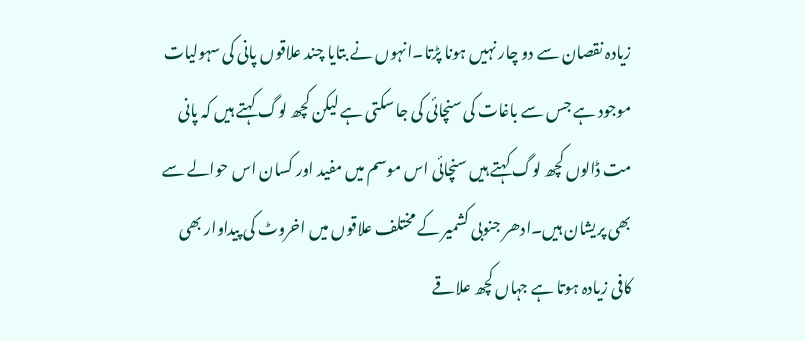زیادہ نقصان سے دو چار نہیں ہونا پڑتا۔انہوں نے بتایا چند علاقوں پانی کی سہولیات موجود ہے جس سے باغات کی سنچائی کی جا سکتی ہے لیکن کچھ لوگ کہتے ہیں کہ پانی مت ڈالوں کچھ لوگ کہتے ہیں سنچائی اس موسم میں مفید اور کسان اس حوالے سے بھی پریشان ہیں۔ادھر جنوبی کشمیر کے مختلف علاقوں میں اخروٹ کی پیداوار بھی کافی زیادہ ہوتا ہے جہاں کچھ علاقے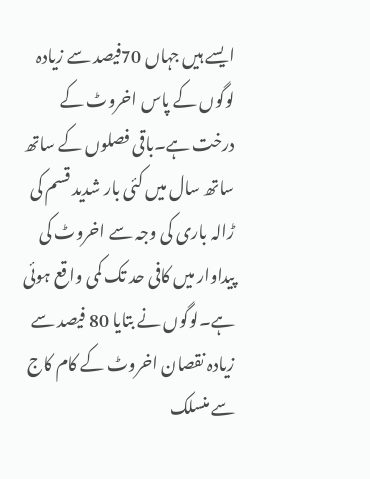ایسے ہیں جہاں 70فیصد سے زیادہ لوگوں کے پاس اخروٹ کے درخت ہے۔باقی فصلوں کے ساتھ ساتھ سال میں کئی بار شدید قسم کی ڑالہ باری کی وجہ سے اخروٹ کی پیداوار میں کافی حد تک کمی واقع ہوئی ہے۔لوگوں نے بتایا 80 فیصد سے زیادہ نقصان اخروٹ کے کام کاج سے منسلک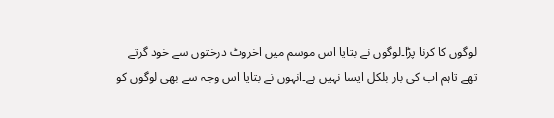لوگوں کا کرنا پڑا۔لوگوں نے بتایا اس موسم میں اخروٹ درختوں سے خود گرتے تھے تاہم اب کی بار بلکل ایسا نہیں ہے۔انہوں نے بتایا اس وجہ سے بھی لوگوں کو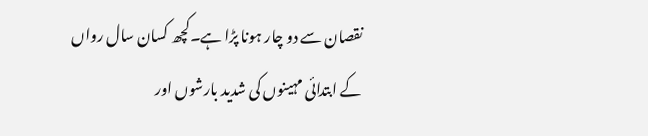نقصان سے دو چار ہونا پڑا ہے۔کچھ کسان سال رواں کے ابتدائی مہینوں کی شدید بارشوں اور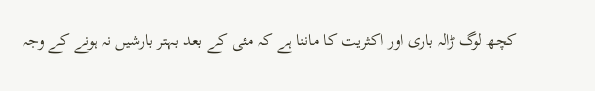کچھ لوگ ڑالہ باری اور اکثریت کا ماننا ہے کہ مئی کے بعد بہتر بارشیں نہ ہونے کے وجہ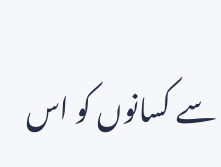سے کسانوں کو اس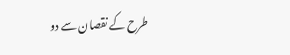طرح کے نقصان سے دو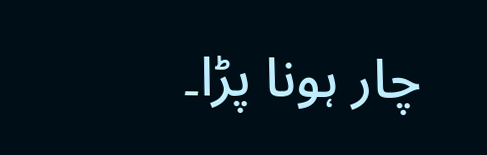چار ہونا پڑا۔